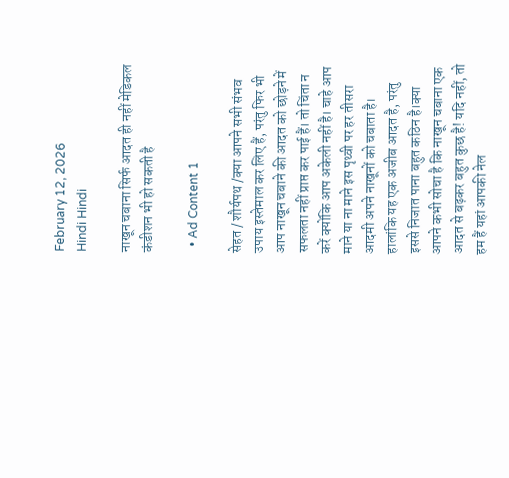February 12, 2026
Hindi Hindi

नाखून चबाना सिर्फ आदत ही नहीं मेडिकल कंडीशन भी हो सकती है

  • Ad Content 1

सेहत / शौर्यपथ /क्या आपने सभी संभव उपाय इस्तेमाल कर लिए हैं, परंतु फिर भी आप नाखून चबाने की आदत को छोड़ने में सफलता नहीं प्राप्त कर पाई हैं। तो चिंता न करें क्योंकि आप अकेली नहीं है। चाहे आप माने या ना माने इस पृथ्वी पर हर तीसरा आदमी अपने नाखूनों को चबाता है। हालांकि यह एक अजीब आदत है, परंतु इससे निजात पाना बहुत कठिन है।क्या आपने कभी सोचा है कि नाखून चबाना एक आदत से बढ़कर बहुत कुछ है! यदि नहीं, तो हम हैं यहां आपकी नेल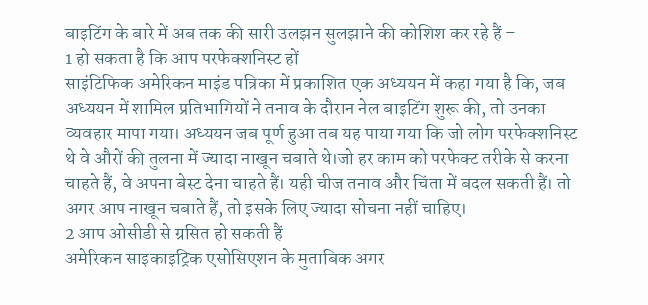बाइटिंग के बारे में अब तक की सारी उलझन सुलझाने की कोशिश कर रहे हैं –
1 हो सकता है कि आप परफेक्‍शनिस्‍ट हों
साइंटिफिक अमेरिकन माइंड पत्रिका में प्रकाशित एक अध्ययन में कहा गया है कि, जब अध्ययन में शामिल प्रतिभागियों ने तनाव के दौरान नेल बाइटिंग शुरू की, तो उनका व्यवहार मापा गया। अध्ययन जब पूर्ण हुआ तब यह पाया गया कि जो लोग परफेक्‍शनिस्‍ट थे वे औरों की तुलना में ज्‍यादा नाखून चबाते थे।जो हर काम को परफेक्‍ट तरीके से करना चाहते हैं, वे अपना बेस्‍ट देना चाहते हैं। यही चीज तनाव और चिंता में बदल सकती हैं। तो अगर आप नाखून चबाते हैं, तो इसके लिए ज्यादा सोचना नहीं चाहिए।
2 आप ओसीडी से ग्रसित हो सकती हैं
अमेरिकन साइकाइट्रिक एसोसिएशन के मुताबिक अगर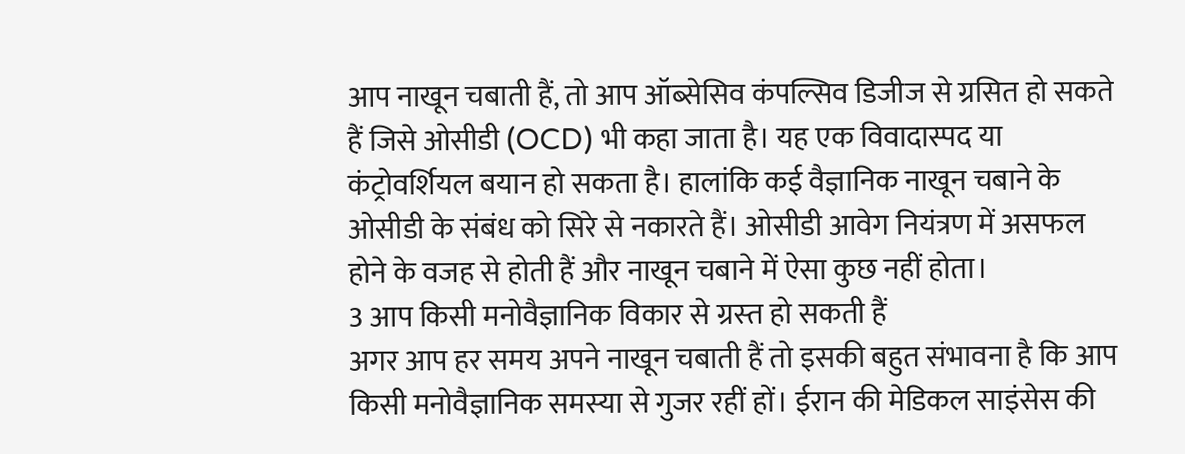आप नाखून चबाती हैं, तो आप ऑब्सेसिव कंपल्सिव डिजीज से ग्रसित हो सकते हैं जिसे ओसीडी (OCD) भी कहा जाता है। यह एक विवादास्पद या कंट्रोवर्शियल बयान हो सकता है। हालांकि कई वैज्ञानिक नाखून चबाने के ओसीडी के संबंध को सिरे से नकारते हैं। ओसीडी आवेग नियंत्रण में असफल होने के वजह से होती हैं और नाखून चबाने में ऐसा कुछ नहीं होता।
3 आप किसी मनोवैज्ञानिक विकार से ग्रस्‍त हो सकती हैं
अगर आप हर समय अपने नाखून चबाती हैं तो इसकी बहुत संभावना है कि आप किसी मनोवैज्ञानिक समस्‍या से गुजर रहीं हों। ईरान की मेडिकल साइंसेस की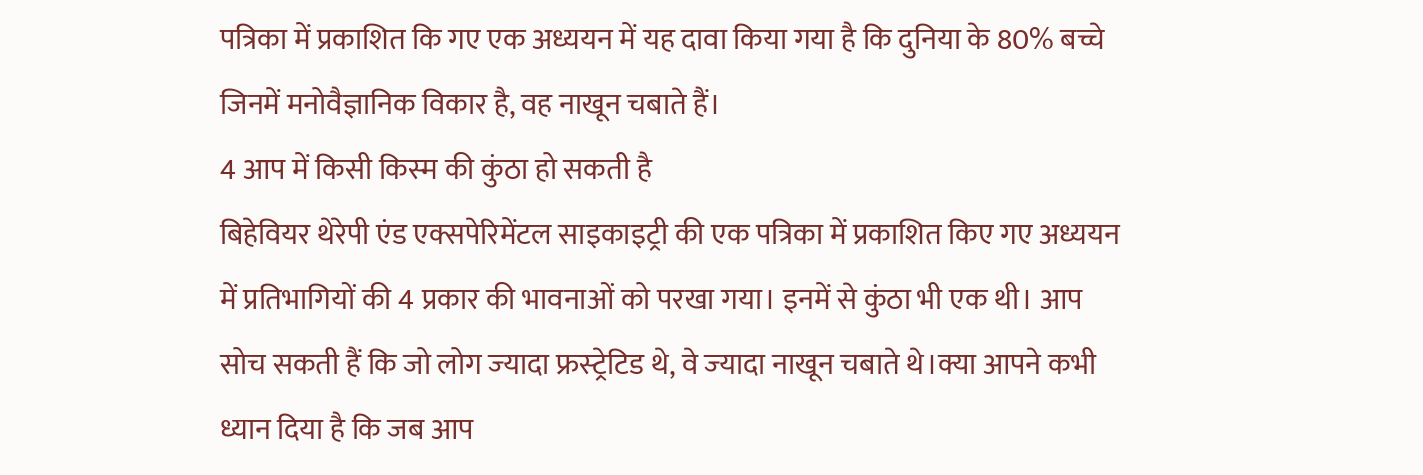पत्रिका में प्रकाशित कि गए एक अध्ययन में यह दावा किया गया है कि दुनिया के 80% बच्चे जिनमें मनोवैज्ञानिक विकार है, वह नाखून चबाते हैं।
4 आप में किसी किस्‍म की कुंठा हो सकती है
बिहेवियर थेरेपी एंड एक्सपेरिमेंटल साइकाइट्री की एक पत्रिका में प्रकाशित किए गए अध्ययन में प्रतिभागियों की 4 प्रकार की भावनाओं को परखा गया। इनमें से कुंठा भी एक थी। आप सोच सकती हैं कि जो लोग ज्‍यादा फ्रस्‍ट्रेटिड थे, वे ज्‍यादा नाखून चबाते थे।क्या आपने कभी ध्यान दिया है कि जब आप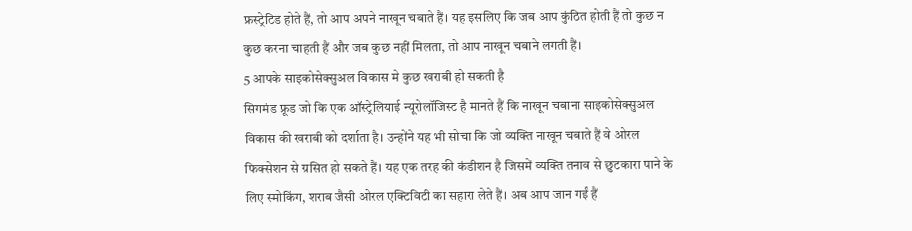फ्रस्‍ट्रेटिड होते हैं, तो आप अपने नाखून चबाते हैं। यह इसलिए कि जब आप कुंठित होती हैं तो कुछ न कुछ करना चाहती हैं और जब कुछ नहीं मिलता, तो आप नाखून चबाने लगती हैं।
5 आपके साइकोसेक्सुअल विकास मे कुछ खराबी हो सकती है
सिगमंड फ्रूड जो कि एक ऑस्ट्रेलियाई न्यूरोलॉजिस्ट है मानते हैं कि नाखून चबाना साइकोसेक्सुअल विकास की खराबी को दर्शाता है। उन्होंने यह भी सोचा कि जो व्यक्ति नाखून चबाते हैं वे ओरल फि‍क्‍सेशन से ग्रसित हो सकते हैं। यह एक तरह की कंडीशन है जिसमें व्‍यक्ति तनाव से छुटकारा पाने के लिए स्‍मोकिंग, शराब जैसी ओरल एक्टिविटी का सहारा लेते हैं। अब आप जान गईं हैं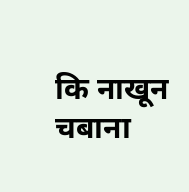कि नाखून चबाना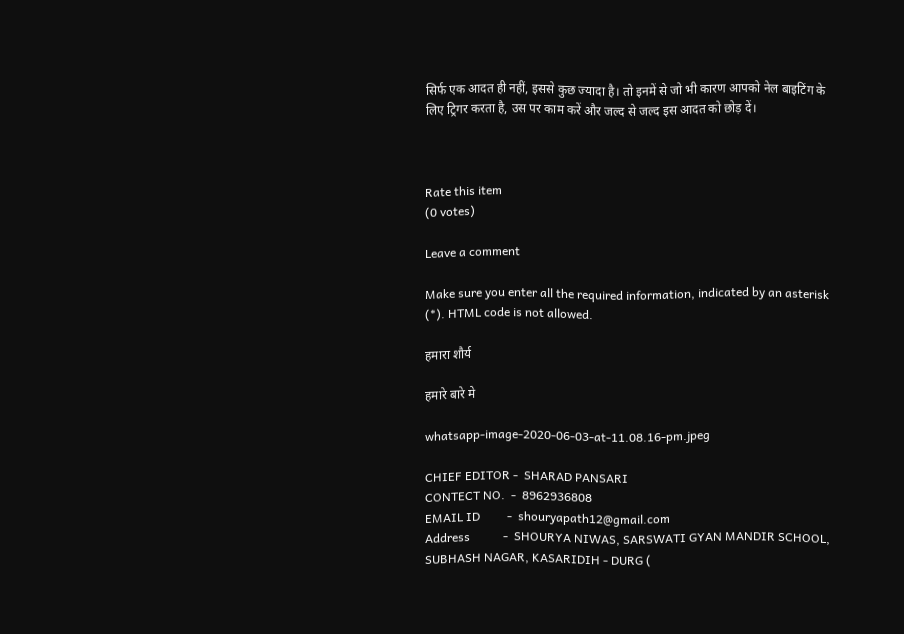सिर्फ एक आदत ही नहीं, इससे कुछ ज्‍यादा है। तो इनमें से जो भी कारण आपको नेल बाइटिंग के लिए ट्रिगर करता है, उस पर काम करें और जल्‍द से जल्‍द इस आदत को छोड़ दें।



Rate this item
(0 votes)

Leave a comment

Make sure you enter all the required information, indicated by an asterisk (*). HTML code is not allowed.

हमारा शौर्य

हमारे बारे मे

whatsapp-image-2020-06-03-at-11.08.16-pm.jpeg

CHIEF EDITOR -  SHARAD PANSARI
CONTECT NO.  -  8962936808
EMAIL ID         -  shouryapath12@gmail.com
Address           -  SHOURYA NIWAS, SARSWATI GYAN MANDIR SCHOOL, SUBHASH NAGAR, KASARIDIH - DURG (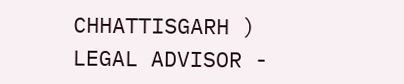CHHATTISGARH )
LEGAL ADVISOR -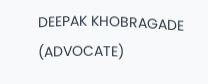DEEPAK KHOBRAGADE (ADVOCATE)